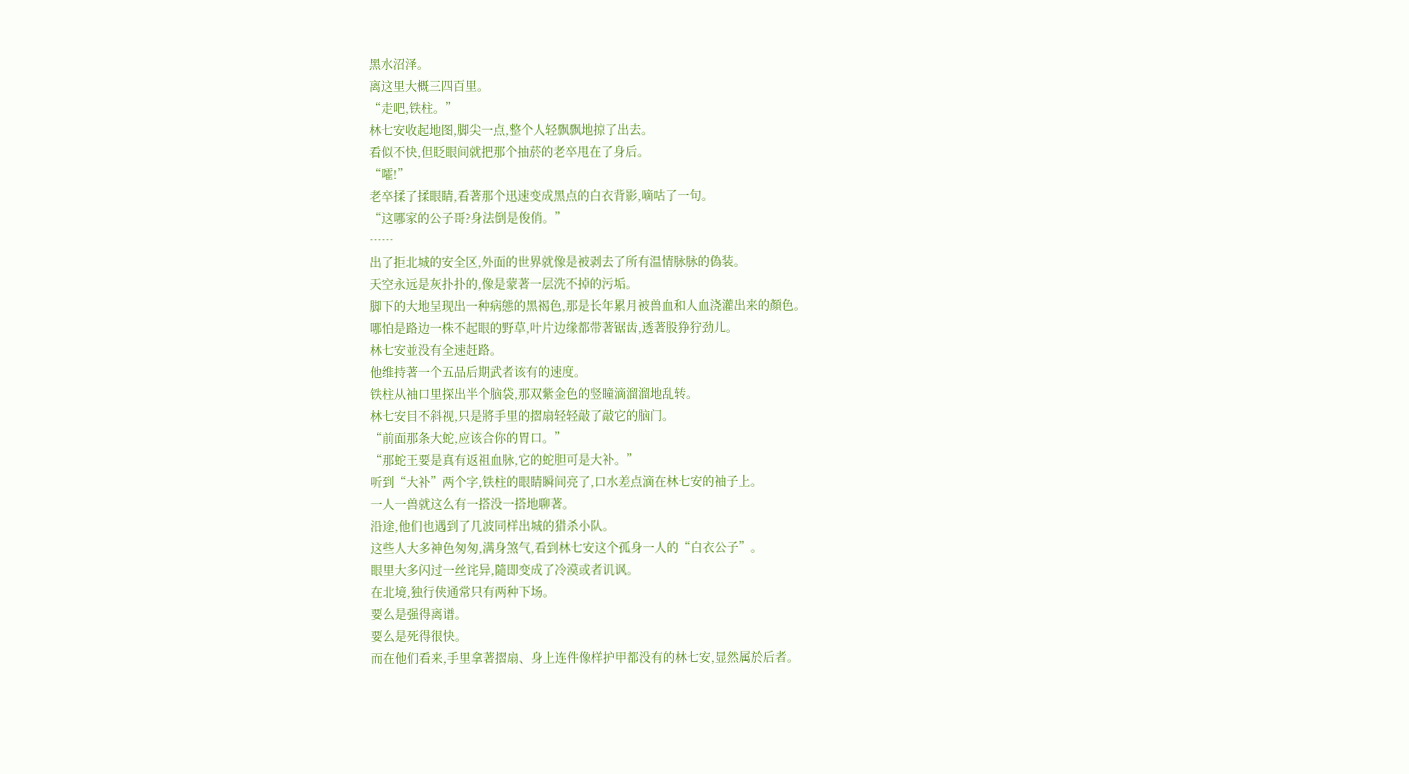黑水沼泽。
离这里大概三四百里。
“走吧,铁柱。”
林七安收起地图,脚尖一点,整个人轻飘飘地掠了出去。
看似不快,但眨眼间就把那个抽菸的老卒甩在了身后。
“嚯!”
老卒揉了揉眼睛,看著那个迅速变成黑点的白衣背影,嘀咕了一句。
“这哪家的公子哥?身法倒是俊俏。”
……
出了拒北城的安全区,外面的世界就像是被剥去了所有温情脉脉的偽装。
天空永远是灰扑扑的,像是蒙著一层洗不掉的污垢。
脚下的大地呈现出一种病態的黑褐色,那是长年累月被兽血和人血浇灌出来的顏色。
哪怕是路边一株不起眼的野草,叶片边缘都带著锯齿,透著股狰狞劲儿。
林七安並没有全速赶路。
他维持著一个五品后期武者该有的速度。
铁柱从袖口里探出半个脑袋,那双紫金色的竖瞳滴溜溜地乱转。
林七安目不斜视,只是將手里的摺扇轻轻敲了敲它的脑门。
“前面那条大蛇,应该合你的胃口。”
“那蛇王要是真有返祖血脉,它的蛇胆可是大补。”
听到“大补”两个字,铁柱的眼睛瞬间亮了,口水差点滴在林七安的袖子上。
一人一兽就这么有一搭没一搭地聊著。
沿途,他们也遇到了几波同样出城的猎杀小队。
这些人大多神色匆匆,满身煞气,看到林七安这个孤身一人的“白衣公子”。
眼里大多闪过一丝诧异,隨即变成了冷漠或者讥讽。
在北境,独行侠通常只有两种下场。
要么是强得离谱。
要么是死得很快。
而在他们看来,手里拿著摺扇、身上连件像样护甲都没有的林七安,显然属於后者。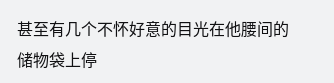甚至有几个不怀好意的目光在他腰间的储物袋上停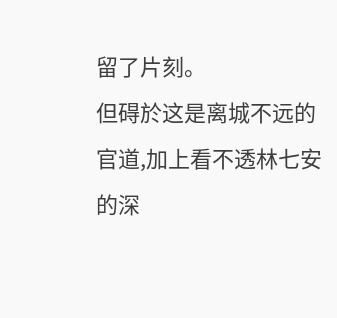留了片刻。
但碍於这是离城不远的官道,加上看不透林七安的深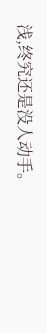浅,终究还是没人动手。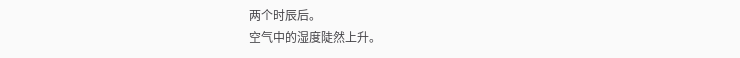两个时辰后。
空气中的湿度陡然上升。